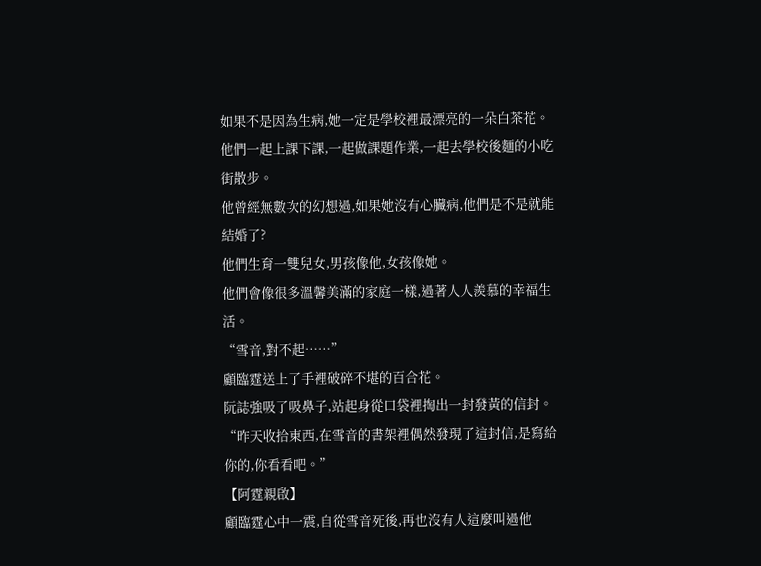如果不是因為生病,她一定是學校裡最漂亮的一朵白茶花。
他們一起上課下課,一起做課題作業,一起去學校後麵的小吃街散步。
他曾經無數次的幻想過,如果她沒有心臟病,他們是不是就能結婚了?
他們生育一雙兒女,男孩像他,女孩像她。
他們會像很多溫馨美滿的家庭一樣,過著人人羨慕的幸福生活。
“雪音,對不起……”
顧臨霆送上了手裡破碎不堪的百合花。
阮誌強吸了吸鼻子,站起身從口袋裡掏出一封發黃的信封。
“昨天收拾東西,在雪音的書架裡偶然發現了這封信,是寫給你的,你看看吧。”
【阿霆親啟】
顧臨霆心中一震,自從雪音死後,再也沒有人這麼叫過他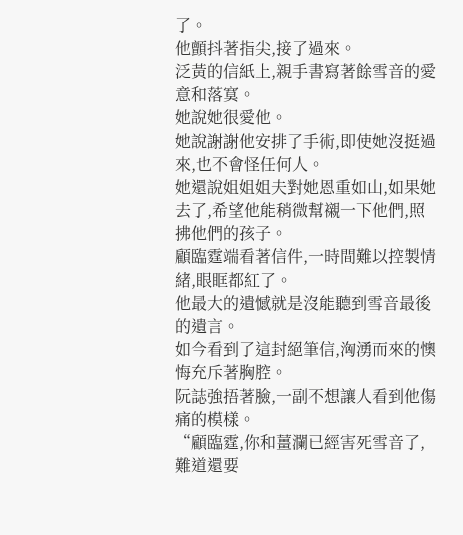了。
他顫抖著指尖,接了過來。
泛黃的信紙上,親手書寫著餘雪音的愛意和落寞。
她說她很愛他。
她說謝謝他安排了手術,即使她沒挺過來,也不會怪任何人。
她還說姐姐姐夫對她恩重如山,如果她去了,希望他能稍微幫襯一下他們,照拂他們的孩子。
顧臨霆端看著信件,一時間難以控製情緒,眼眶都紅了。
他最大的遺憾就是沒能聽到雪音最後的遺言。
如今看到了這封絕筆信,洶湧而來的懊悔充斥著胸腔。
阮誌強捂著臉,一副不想讓人看到他傷痛的模樣。
“顧臨霆,你和薑瀾已經害死雪音了,難道還要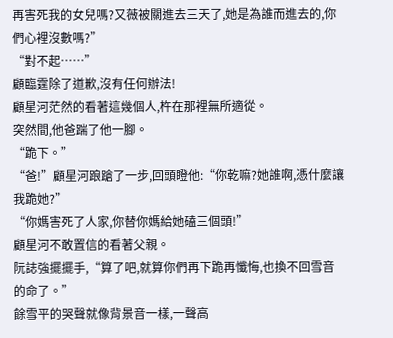再害死我的女兒嗎?又薇被關進去三天了,她是為誰而進去的,你們心裡沒數嗎?”
“對不起……”
顧臨霆除了道歉,沒有任何辦法!
顧星河茫然的看著這幾個人,杵在那裡無所適從。
突然間,他爸踹了他一腳。
“跪下。”
“爸!”顧星河踉蹌了一步,回頭瞪他:“你乾嘛?她誰啊,憑什麼讓我跪她?”
“你媽害死了人家,你替你媽給她磕三個頭!”
顧星河不敢置信的看著父親。
阮誌強擺擺手,“算了吧,就算你們再下跪再懺悔,也換不回雪音的命了。”
餘雪平的哭聲就像背景音一樣,一聲高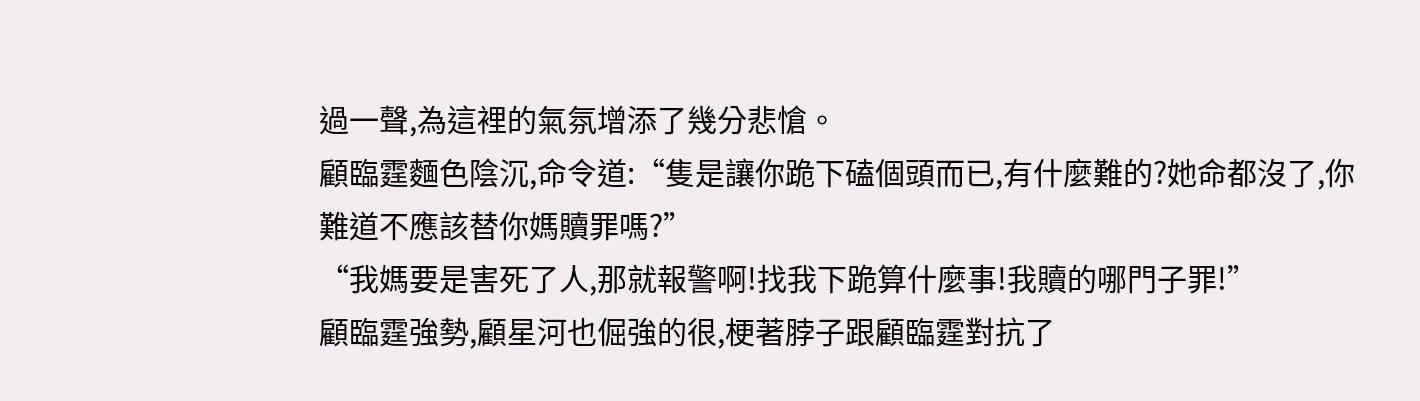過一聲,為這裡的氣氛增添了幾分悲愴。
顧臨霆麵色陰沉,命令道:“隻是讓你跪下磕個頭而已,有什麼難的?她命都沒了,你難道不應該替你媽贖罪嗎?”
“我媽要是害死了人,那就報警啊!找我下跪算什麼事!我贖的哪門子罪!”
顧臨霆強勢,顧星河也倔強的很,梗著脖子跟顧臨霆對抗了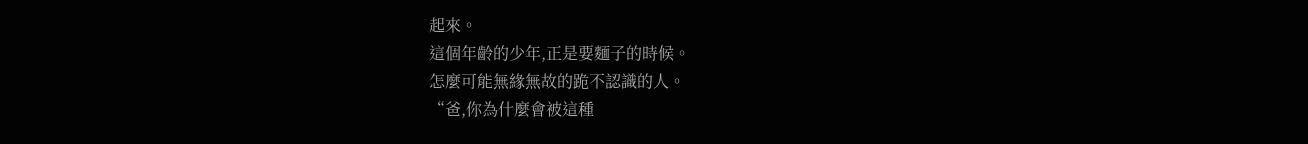起來。
這個年齡的少年,正是要麵子的時候。
怎麼可能無緣無故的跪不認識的人。
“爸,你為什麼會被這種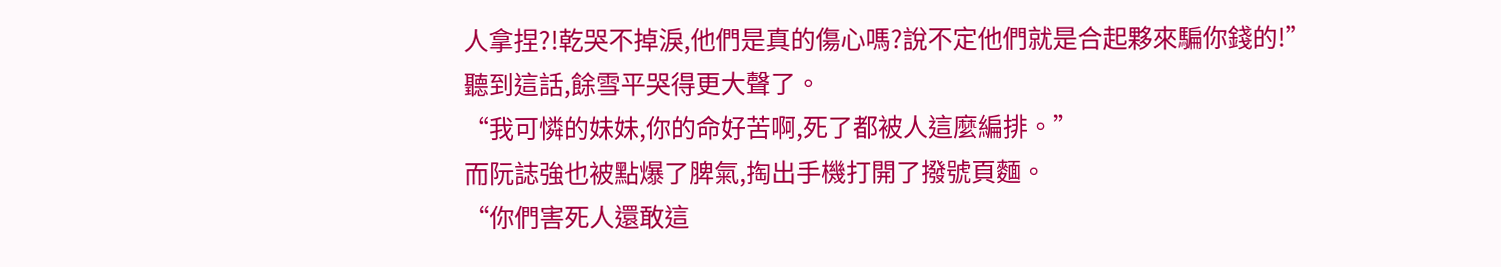人拿捏?!乾哭不掉淚,他們是真的傷心嗎?說不定他們就是合起夥來騙你錢的!”
聽到這話,餘雪平哭得更大聲了。
“我可憐的妹妹,你的命好苦啊,死了都被人這麼編排。”
而阮誌強也被點爆了脾氣,掏出手機打開了撥號頁麵。
“你們害死人還敢這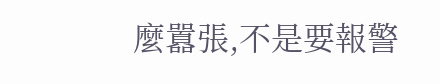麼囂張,不是要報警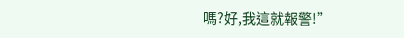嗎?好,我這就報警!”